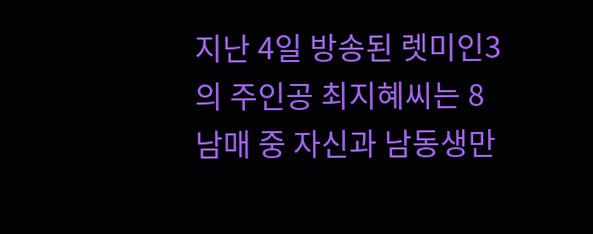지난 4일 방송된 렛미인3의 주인공 최지혜씨는 8남매 중 자신과 남동생만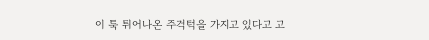이 툭 튀어나온 주걱턱을 가지고 있다고 고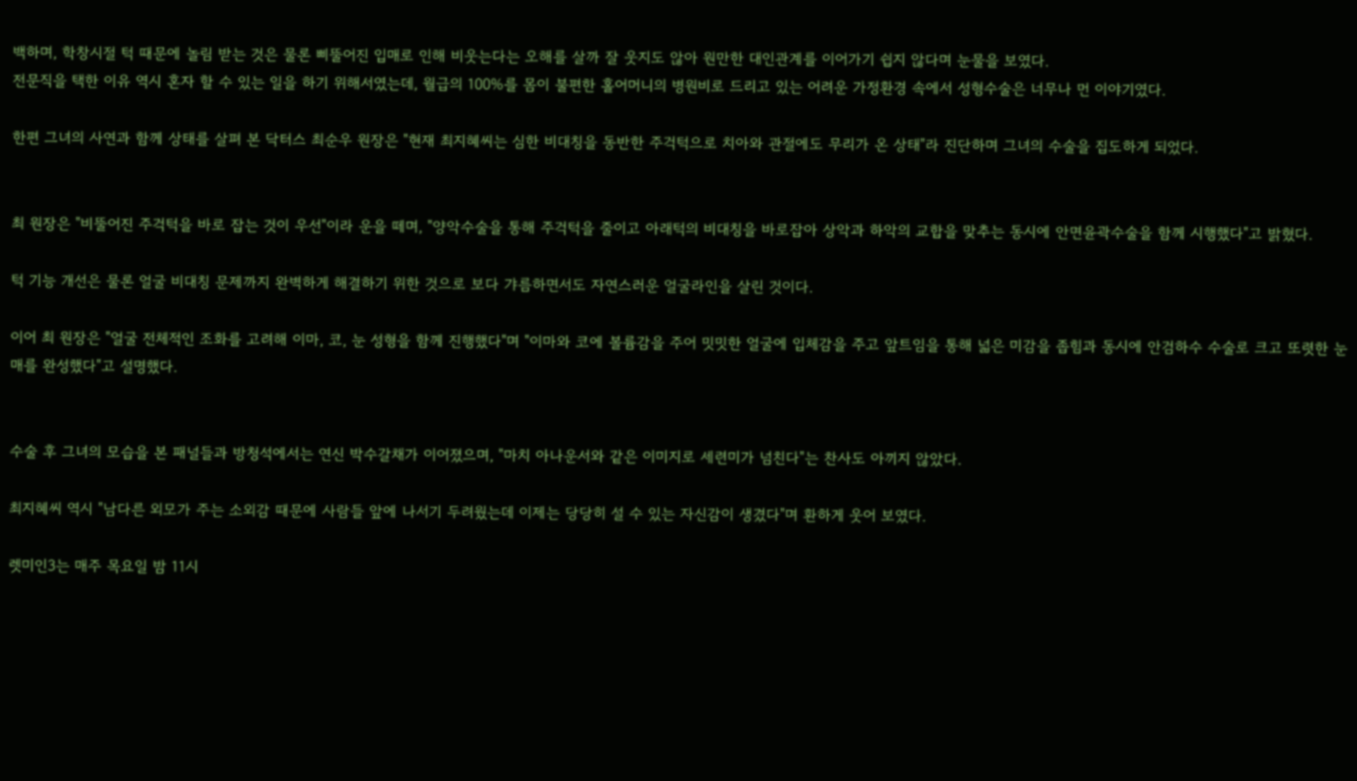백하며, 학창시절 턱 때문에 놀림 받는 것은 물론 삐뚤어진 입매로 인해 비웃는다는 오해를 살까 잘 웃지도 않아 원만한 대인관계를 이어가기 쉽지 않다며 눈물을 보였다.
전문직을 택한 이유 역시 혼자 할 수 있는 일을 하기 위해서였는데, 월급의 100%를 몸이 불편한 홀어머니의 병원비로 드리고 있는 어려운 가정환경 속에서 성형수술은 너무나 먼 이야기였다.

한편 그녀의 사연과 함께 상태를 살펴 본 닥터스 최순우 원장은 "현재 최지혜씨는 심한 비대칭을 동반한 주걱턱으로 치아와 관절에도 무리가 온 상태"라 진단하며 그녀의 수술을 집도하게 되었다.


최 원장은 "비뚤어진 주걱턱을 바로 잡는 것이 우선"이라 운을 떼며, "양악수술을 통해 주걱턱을 줄이고 아래턱의 비대칭을 바로잡아 상악과 하악의 교합을 맞추는 동시에 안면윤곽수술을 함께 시행했다"고 밝혔다.

턱 기능 개선은 물론 얼굴 비대칭 문제까지 완벽하게 해결하기 위한 것으로 보다 갸름하면서도 자연스러운 얼굴라인을 살린 것이다.

이어 최 원장은 "얼굴 전체적인 조화를 고려해 이마, 코, 눈 성형을 함께 진행했다"며 "이마와 코에 볼륨감을 주어 밋밋한 얼굴에 입체감을 주고 앞트임을 통해 넓은 미감을 좁힘과 동시에 안검하수 수술로 크고 또렷한 눈매를 완성했다"고 설명했다.


수술 후 그녀의 모습을 본 패널들과 방청석에서는 연신 박수갈채가 이어졌으며, "마치 아나운서와 같은 이미지로 세련미가 넘친다"는 찬사도 아끼지 않았다.

최지혜씨 역시 "남다른 외모가 주는 소외감 때문에 사람들 앞에 나서기 두려웠는데 이제는 당당히 설 수 있는 자신감이 생겼다"며 환하게 웃어 보였다.

렛미인3는 매주 목요일 밤 11시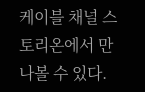케이블 채널 스토리온에서 만나볼 수 있다.